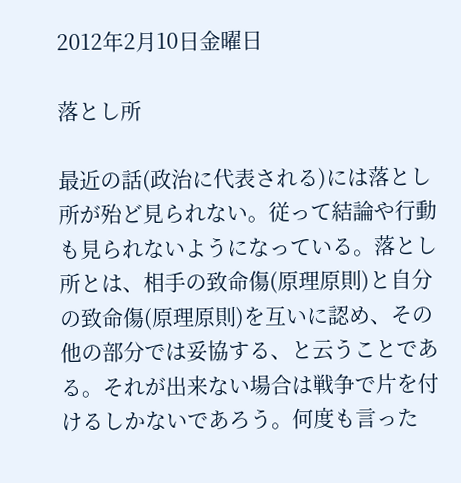2012年2月10日金曜日

落とし所

最近の話(政治に代表される)には落とし所が殆ど見られない。従って結論や行動も見られないようになっている。落とし所とは、相手の致命傷(原理原則)と自分の致命傷(原理原則)を互いに認め、その他の部分では妥協する、と云うことである。それが出来ない場合は戦争で片を付けるしかないであろう。何度も言った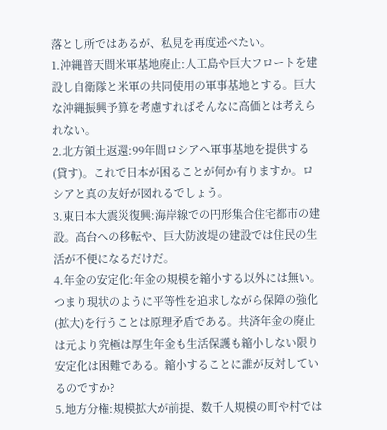落とし所ではあるが、私見を再度述べたい。
1.沖縄普天間米軍基地廃止:人工島や巨大フロートを建設し自衛隊と米軍の共同使用の軍事基地とする。巨大な沖縄振興予算を考慮すればそんなに高価とは考えられない。
2.北方領土返還:99年間ロシアへ軍事基地を提供する(貸す)。これで日本が困ることが何か有りますか。ロシアと真の友好が図れるでしょう。
3.東日本大震災復興:海岸線での円形集合住宅都市の建設。高台への移転や、巨大防波堤の建設では住民の生活が不便になるだけだ。
4.年金の安定化:年金の規模を縮小する以外には無い。つまり現状のように平等性を追求しながら保障の強化(拡大)を行うことは原理矛盾である。共済年金の廃止は元より究極は厚生年金も生活保護も縮小しない限り安定化は困難である。縮小することに誰が反対しているのですか?
5.地方分権:規模拡大が前提、数千人規模の町や村では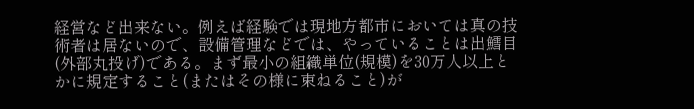経営など出来ない。例えば経験では現地方都市においては真の技術者は居ないので、設備管理などでは、やっていることは出鱈目(外部丸投げ)である。まず最小の組織単位(規模)を30万人以上とかに規定すること(またはその様に束ねること)が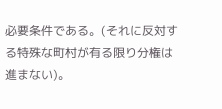必要条件である。(それに反対する特殊な町村が有る限り分権は進まない)。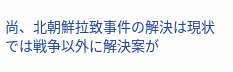尚、北朝鮮拉致事件の解決は現状では戦争以外に解決案が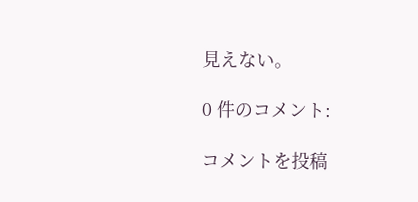見えない。

0 件のコメント:

コメントを投稿